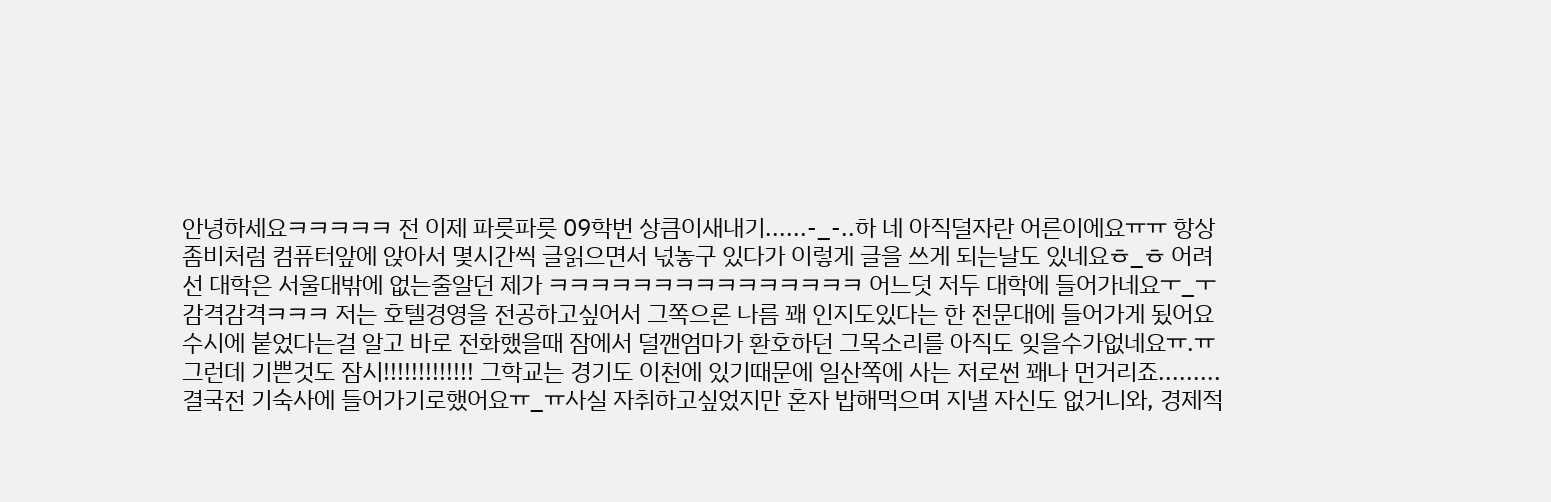안녕하세요ㅋㅋㅋㅋㅋ 전 이제 파릇파릇 09학번 상큼이새내기......-_-..하 네 아직덜자란 어른이에요ㅠㅠ 항상 좀비처럼 컴퓨터앞에 앉아서 몇시간씩 글읽으면서 넋놓구 있다가 이렇게 글을 쓰게 되는날도 있네요ㅎ_ㅎ 어려선 대학은 서울대밖에 없는줄알던 제가 ㅋㅋㅋㅋㅋㅋㅋㅋㅋㅋㅋㅋㅋㅋㅋ 어느덧 저두 대학에 들어가네요ㅜ_ㅜ감격감격ㅋㅋㅋ 저는 호텔경영을 전공하고싶어서 그쪽으론 나름 꽤 인지도있다는 한 전문대에 들어가게 됬어요 수시에 붙었다는걸 알고 바로 전화했을때 잠에서 덜깬엄마가 환호하던 그목소리를 아직도 잊을수가없네요ㅠ.ㅠ 그런데 기쁜것도 잠시!!!!!!!!!!!!! 그학교는 경기도 이천에 있기때문에 일산쪽에 사는 저로썬 꽤나 먼거리죠.........결국전 기숙사에 들어가기로했어요ㅠ_ㅠ사실 자취하고싶었지만 혼자 밥해먹으며 지낼 자신도 없거니와, 경제적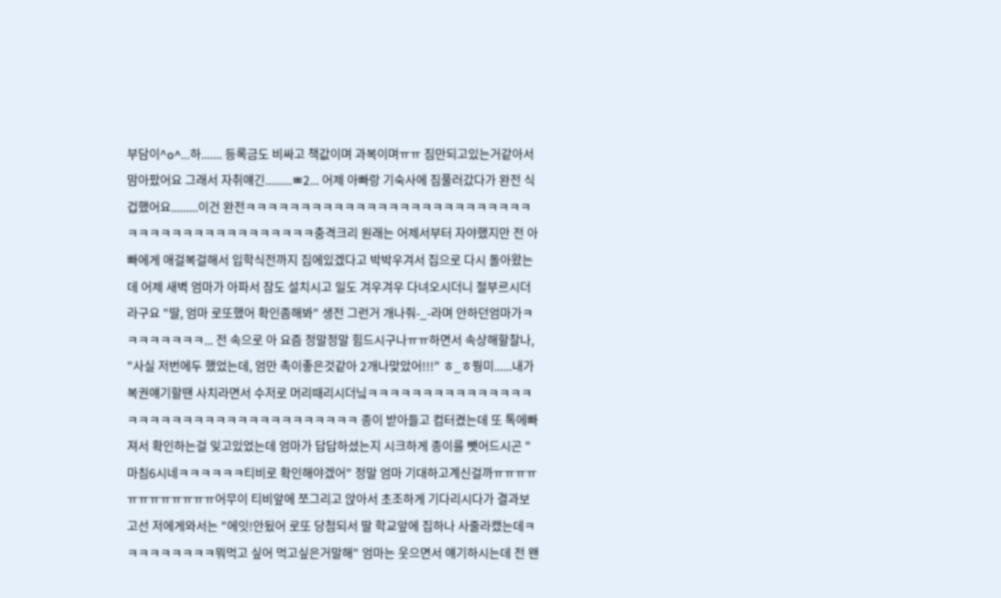부담이^o^...하....... 등록금도 비싸고 책값이며 과복이며ㅠㅠ 짐만되고있는거같아서 맘아팠어요 그래서 자취얘긴.........ㅃ2... 어제 아빠랑 기숙사에 짐풀러갔다가 완전 식겁했어요.........이건 완전ㅋㅋㅋㅋㅋㅋㅋㅋㅋㅋㅋㅋㅋㅋㅋㅋㅋㅋㅋㅋㅋㅋㅋㅋㅋㅋㅋㅋㅋㅋㅋㅋㅋㅋㅋㅋㅋㅋㅋㅋㅋㅋㅋ충격크리 원래는 어제서부터 자야했지만 전 아빠에게 애걸복걸해서 입학식전까지 집에있겠다고 박박우겨서 집으로 다시 돌아왔는데 어제 새벽 엄마가 아파서 잠도 설치시고 일도 겨우겨우 다녀오시더니 절부르시더라구요 "딸, 엄마 로또했어 확인좀해봐" 생전 그런거 개나줘-_-라며 안하던엄마가ㅋㅋㅋㅋㅋㅋㅋㅋ... 전 속으로 아 요즘 정말정말 힘드시구나ㅠㅠ하면서 속상해할찰나, "사실 저번에두 했었는데, 엄만 촉이좋은것같아 2개나맞았어!!!" ㅎ_ㅎ뭥미......내가 복권얘기할땐 사치라면서 수저로 머리때리시더닠ㅋㅋㅋㅋㅋㅋㅋㅋㅋㅋㅋㅋㅋㅋㅋㅋㅋㅋㅋㅋㅋㅋㅋㅋㅋㅋㅋㅋㅋㅋㅋㅋㅋㅋㅋㅋ 종이 받아들고 컴터켰는데 또 톡에빠져서 확인하는걸 잊고있었는데 엄마가 답답하셨는지 시크하게 종이를 뺏어드시곤 "마침6시네ㅋㅋㅋㅋㅋㅋ티비로 확인해야겠어" 정말 엄마 기대하고계신걸까ㅠㅠㅠㅠㅠㅠㅠㅠㅠㅠㅠㅠ어무이 티비앞에 쪼그리고 앉아서 초조하게 기다리시다가 결과보고선 저에게와서는 "에잇!안됬어 로또 당첨되서 딸 학교앞에 집하나 사줄라캤는데ㅋㅋㅋㅋㅋㅋㅋㅋㅋ뭐먹고 싶어 먹고싶은거말해" 엄마는 웃으면서 얘기하시는데 전 왠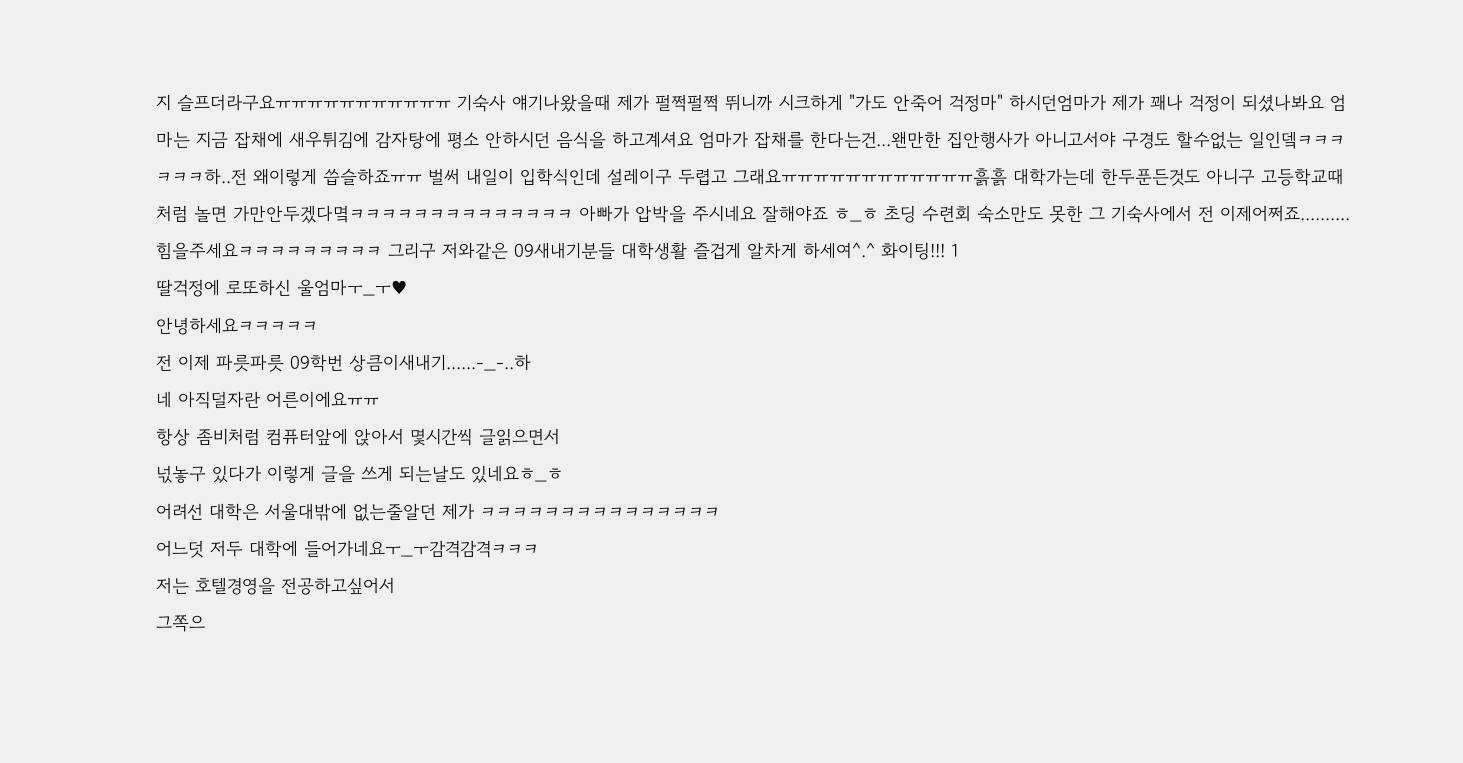지 슬프더라구요ㅠㅠㅠㅠㅠㅠㅠㅠㅠㅠㅠ 기숙사 얘기나왔을때 제가 펄쩍펄쩍 뛰니까 시크하게 "가도 안죽어 걱정마" 하시던엄마가 제가 꽤나 걱정이 되셨나봐요 엄마는 지금 잡채에 새우튀김에 감자탕에 평소 안하시던 음식을 하고계셔요 엄마가 잡채를 한다는건...왠만한 집안행사가 아니고서야 구경도 할수없는 일인뎈ㅋㅋㅋㅋㅋㅋ하..전 왜이렇게 씁슬하죠ㅠㅠ 벌써 내일이 입학식인데 설레이구 두렵고 그래요ㅠㅠㅠㅠㅠㅠㅠㅠㅠㅠㅠㅠ흙흙 대학가는데 한두푼든것도 아니구 고등학교때처럼 놀면 가만안두겠다몈ㅋㅋㅋㅋㅋㅋㅋㅋㅋㅋㅋㅋㅋㅋ 아빠가 압박을 주시네요 잘해야죠 ㅎ_ㅎ 초딩 수련회 숙소만도 못한 그 기숙사에서 전 이제어쩌죠.......... 힘을주세요ㅋㅋㅋㅋㅋㅋㅋㅋㅋ 그리구 저와같은 09새내기분들 대학생활 즐겁게 알차게 하세여^.^ 화이팅!!! 1
딸걱정에 로또하신 울엄마ㅜ_ㅜ♥
안녕하세요ㅋㅋㅋㅋㅋ
전 이제 파릇파릇 09학번 상큼이새내기......-_-..하
네 아직덜자란 어른이에요ㅠㅠ
항상 좀비처럼 컴퓨터앞에 앉아서 몇시간씩 글읽으면서
넋놓구 있다가 이렇게 글을 쓰게 되는날도 있네요ㅎ_ㅎ
어려선 대학은 서울대밖에 없는줄알던 제가 ㅋㅋㅋㅋㅋㅋㅋㅋㅋㅋㅋㅋㅋㅋㅋ
어느덧 저두 대학에 들어가네요ㅜ_ㅜ감격감격ㅋㅋㅋ
저는 호텔경영을 전공하고싶어서
그쪽으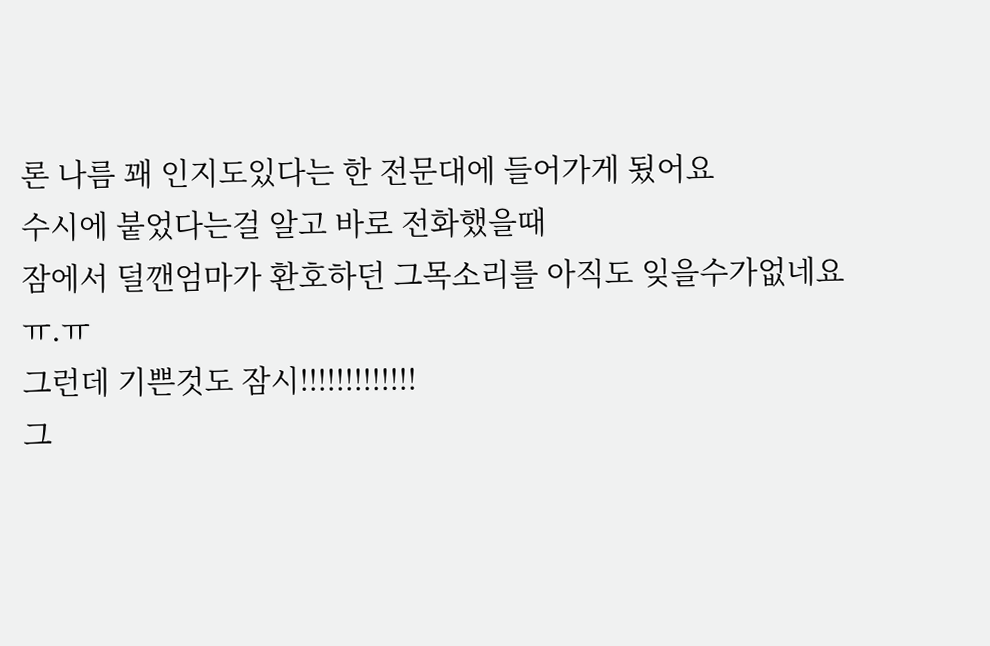론 나름 꽤 인지도있다는 한 전문대에 들어가게 됬어요
수시에 붙었다는걸 알고 바로 전화했을때
잠에서 덜깬엄마가 환호하던 그목소리를 아직도 잊을수가없네요ㅠ.ㅠ
그런데 기쁜것도 잠시!!!!!!!!!!!!!
그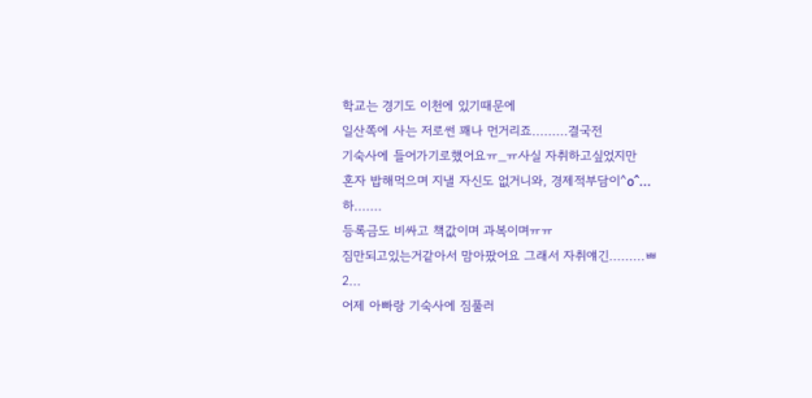학교는 경기도 이천에 있기때문에
일산쪽에 사는 저로썬 꽤나 먼거리죠.........결국전
기숙사에 들어가기로했어요ㅠ_ㅠ사실 자취하고싶었지만
혼자 밥해먹으며 지낼 자신도 없거니와, 경제적부담이^o^...하.......
등록금도 비싸고 책값이며 과복이며ㅠㅠ
짐만되고있는거같아서 맘아팠어요 그래서 자취얘긴.........ㅃ2...
어제 아빠랑 기숙사에 짐풀러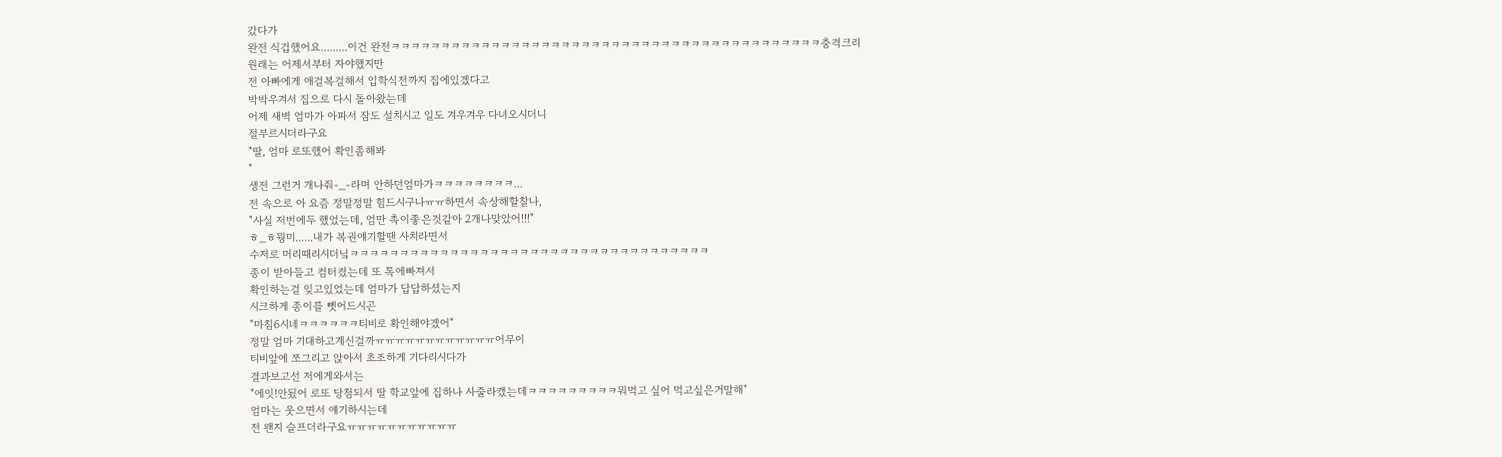갔다가
완전 식겁했어요.........이건 완전ㅋㅋㅋㅋㅋㅋㅋㅋㅋㅋㅋㅋㅋㅋㅋㅋㅋㅋㅋㅋㅋㅋㅋㅋㅋㅋㅋㅋㅋㅋㅋㅋㅋㅋㅋㅋㅋㅋㅋㅋㅋㅋㅋ충격크리
원래는 어제서부터 자야했지만
전 아빠에게 애걸복걸해서 입학식전까지 집에있겠다고
박박우겨서 집으로 다시 돌아왔는데
어제 새벽 엄마가 아파서 잠도 설치시고 일도 겨우겨우 다녀오시더니
절부르시더라구요
"딸, 엄마 로또했어 확인좀해봐
"
생전 그런거 개나줘-_-라며 안하던엄마가ㅋㅋㅋㅋㅋㅋㅋㅋ...
전 속으로 아 요즘 정말정말 힘드시구나ㅠㅠ하면서 속상해할찰나,
"사실 저번에두 했었는데, 엄만 촉이좋은것같아 2개나맞았어!!!"
ㅎ_ㅎ뭥미......내가 복권얘기할땐 사치라면서
수저로 머리때리시더닠ㅋㅋㅋㅋㅋㅋㅋㅋㅋㅋㅋㅋㅋㅋㅋㅋㅋㅋㅋㅋㅋㅋㅋㅋㅋㅋㅋㅋㅋㅋㅋㅋㅋㅋㅋㅋ
종이 받아들고 컴터켰는데 또 톡에빠져서
확인하는걸 잊고있었는데 엄마가 답답하셨는지
시크하게 종이를 뺏어드시곤
"마침6시네ㅋㅋㅋㅋㅋㅋ티비로 확인해야겠어"
정말 엄마 기대하고계신걸까ㅠㅠㅠㅠㅠㅠㅠㅠㅠㅠㅠㅠ어무이
티비앞에 쪼그리고 앉아서 초조하게 기다리시다가
결과보고선 저에게와서는
"에잇!안됬어 로또 당첨되서 딸 학교앞에 집하나 사줄라캤는데ㅋㅋㅋㅋㅋㅋㅋㅋㅋ뭐먹고 싶어 먹고싶은거말해"
엄마는 웃으면서 얘기하시는데
전 왠지 슬프더라구요ㅠㅠㅠㅠㅠㅠㅠㅠㅠㅠㅠ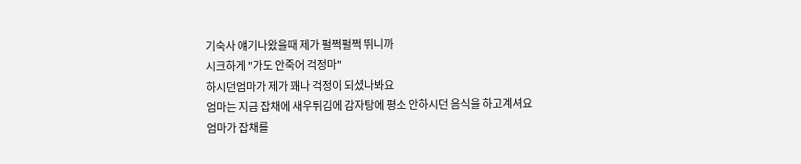기숙사 얘기나왔을때 제가 펄쩍펄쩍 뛰니까
시크하게 "가도 안죽어 걱정마"
하시던엄마가 제가 꽤나 걱정이 되셨나봐요
엄마는 지금 잡채에 새우튀김에 감자탕에 평소 안하시던 음식을 하고계셔요
엄마가 잡채를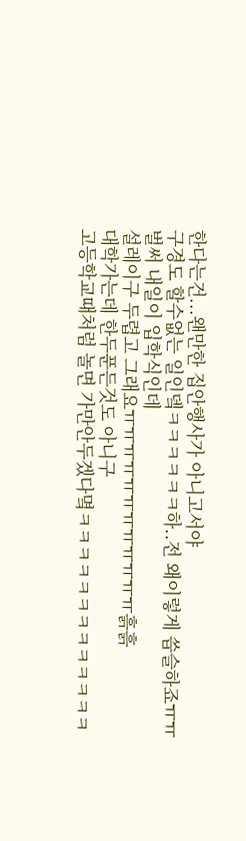한다는건...왠만한 집안행사가 아니고서야
구경도 할수없는 일인뎈ㅋㅋㅋㅋㅋㅋ하..전 왜이렇게 씁슬하죠ㅠㅠ
벌써 내일이 입학식인데
설레이구 두렵고 그래요ㅠㅠㅠㅠㅠㅠㅠㅠㅠㅠㅠㅠ흙흙
대학가는데 한두푼든것도 아니구
고등학교때처럼 놀면 가만안두겠다몈ㅋㅋㅋㅋㅋㅋㅋㅋㅋㅋㅋㅋㅋ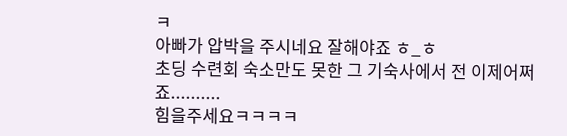ㅋ
아빠가 압박을 주시네요 잘해야죠 ㅎ_ㅎ
초딩 수련회 숙소만도 못한 그 기숙사에서 전 이제어쩌죠..........
힘을주세요ㅋㅋㅋㅋ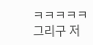ㅋㅋㅋㅋㅋ
그리구 저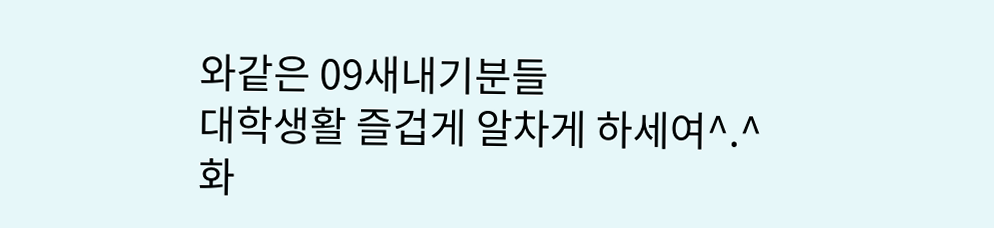와같은 09새내기분들
대학생활 즐겁게 알차게 하세여^.^
화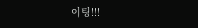이팅!!!